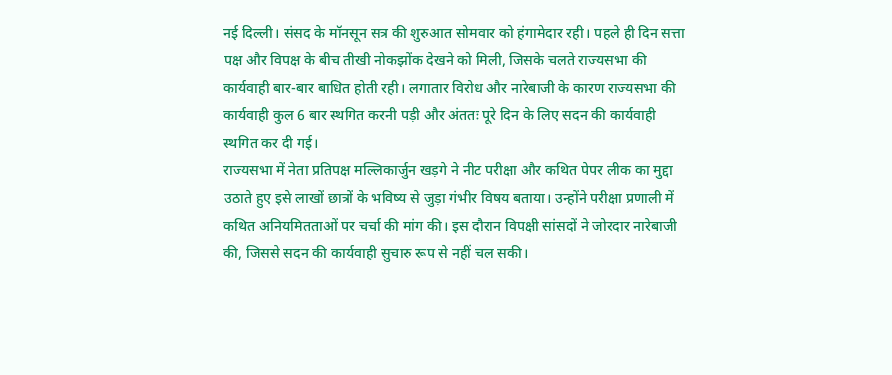नई दिल्ली। संसद के मॉनसून सत्र की शुरुआत सोमवार को हंगामेदार रही। पहले ही दिन सत्ता पक्ष और विपक्ष के बीच तीखी नोकझोंक देखने को मिली, जिसके चलते राज्यसभा की कार्यवाही बार-बार बाधित होती रही। लगातार विरोध और नारेबाजी के कारण राज्यसभा की कार्यवाही कुल 6 बार स्थगित करनी पड़ी और अंततः पूरे दिन के लिए सदन की कार्यवाही स्थगित कर दी गई।
राज्यसभा में नेता प्रतिपक्ष मल्लिकार्जुन खड़गे ने नीट परीक्षा और कथित पेपर लीक का मुद्दा उठाते हुए इसे लाखों छात्रों के भविष्य से जुड़ा गंभीर विषय बताया। उन्होंने परीक्षा प्रणाली में कथित अनियमितताओं पर चर्चा की मांग की। इस दौरान विपक्षी सांसदों ने जोरदार नारेबाजी की, जिससे सदन की कार्यवाही सुचारु रूप से नहीं चल सकी।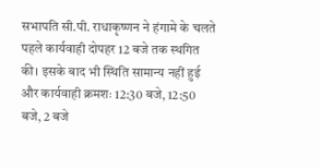सभापति सी.पी. राधाकृष्णन ने हंगामे के चलते पहले कार्यवाही दोपहर 12 बजे तक स्थगित की। इसके बाद भी स्थिति सामान्य नहीं हुई और कार्यवाही क्रमशः 12:30 बजे, 12:50 बजे, 2 बजे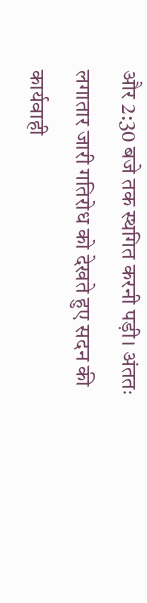और 2:30 बजे तक स्थगित करनी पड़ी। अंततः लगातार जारी गतिरोध को देखते हुए सदन की कार्यवाही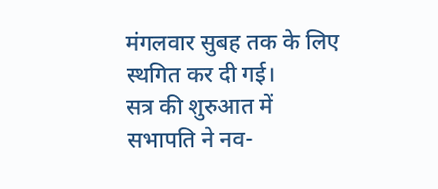मंगलवार सुबह तक के लिए स्थगित कर दी गई।
सत्र की शुरुआत में सभापति ने नव-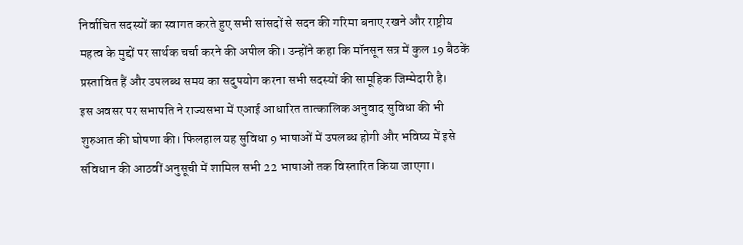निर्वाचित सदस्यों का स्वागत करते हुए सभी सांसदों से सदन की गरिमा बनाए रखने और राष्ट्रीय महत्व के मुद्दों पर सार्थक चर्चा करने की अपील की। उन्होंने कहा कि मॉनसून सत्र में कुल 19 बैठकें प्रस्तावित हैं और उपलब्ध समय का सदुपयोग करना सभी सदस्यों की सामूहिक जिम्मेदारी है।
इस अवसर पर सभापति ने राज्यसभा में एआई आधारित तात्कालिक अनुवाद सुविधा की भी शुरुआत की घोषणा की। फिलहाल यह सुविधा 9 भाषाओं में उपलब्ध होगी और भविष्य में इसे संविधान की आठवीं अनुसूची में शामिल सभी 22 भाषाओं तक विस्तारित किया जाएगा।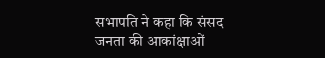सभापति ने कहा कि संसद जनता की आकांक्षाओं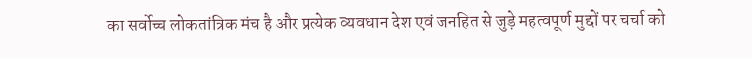का सर्वोच्च लोकतांत्रिक मंच है और प्रत्येक व्यवधान देश एवं जनहित से जुड़े महत्वपूर्ण मुद्दों पर चर्चा को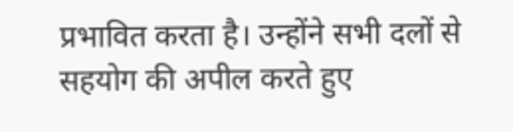प्रभावित करता है। उन्होंने सभी दलों से सहयोग की अपील करते हुए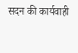सदन की कार्यवाही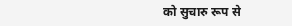को सुचारु रूप से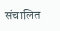संचालित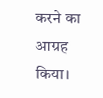करने का आग्रह किया।